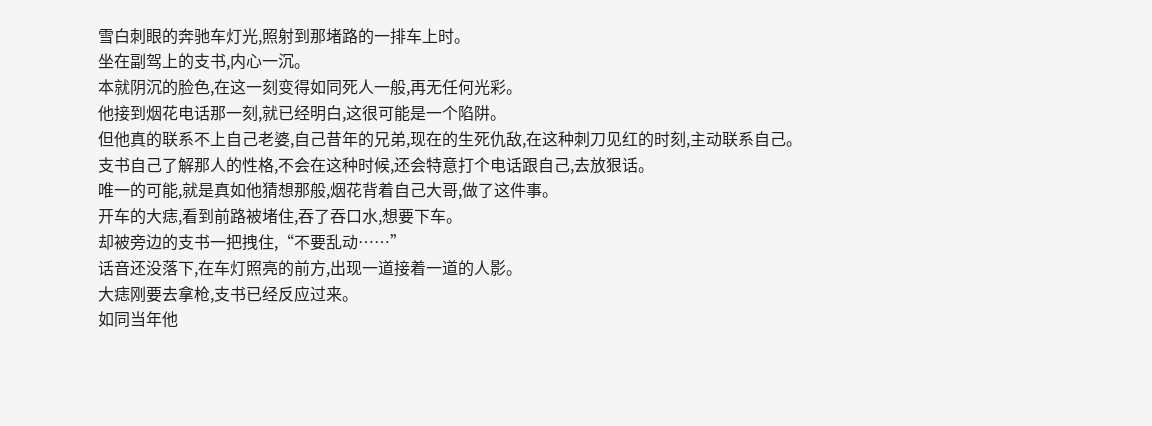雪白刺眼的奔驰车灯光,照射到那堵路的一排车上时。
坐在副驾上的支书,内心一沉。
本就阴沉的脸色,在这一刻变得如同死人一般,再无任何光彩。
他接到烟花电话那一刻,就已经明白,这很可能是一个陷阱。
但他真的联系不上自己老婆,自己昔年的兄弟,现在的生死仇敌,在这种刺刀见红的时刻,主动联系自己。
支书自己了解那人的性格,不会在这种时候,还会特意打个电话跟自己,去放狠话。
唯一的可能,就是真如他猜想那般,烟花背着自己大哥,做了这件事。
开车的大痣,看到前路被堵住,吞了吞口水,想要下车。
却被旁边的支书一把拽住,“不要乱动……”
话音还没落下,在车灯照亮的前方,出现一道接着一道的人影。
大痣刚要去拿枪,支书已经反应过来。
如同当年他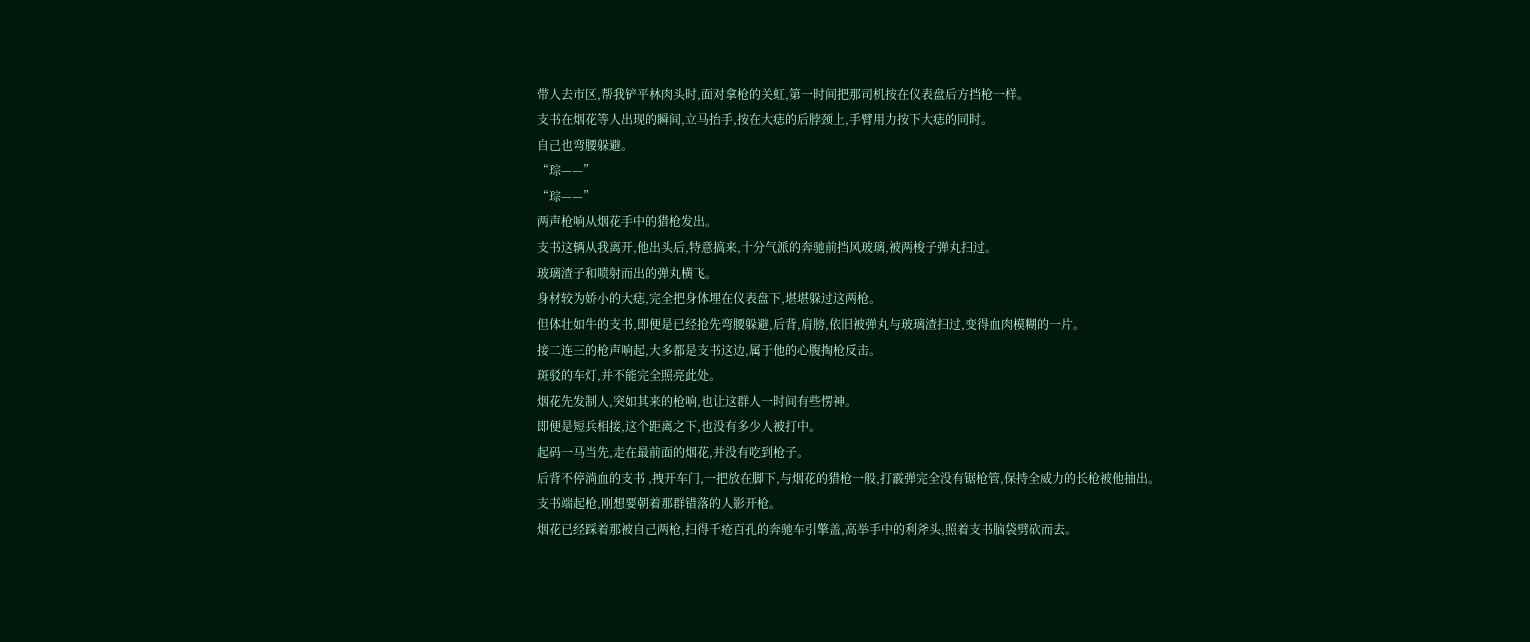带人去市区,帮我铲平林肉头时,面对拿枪的关虹,第一时间把那司机按在仪表盘后方挡枪一样。
支书在烟花等人出现的瞬间,立马抬手,按在大痣的后脖颈上,手臂用力按下大痣的同时。
自己也弯腰躲避。
“琮——”
“琮——”
两声枪响从烟花手中的猎枪发出。
支书这辆从我离开,他出头后,特意搞来,十分气派的奔驰前挡风玻璃,被两梭子弹丸扫过。
玻璃渣子和喷射而出的弹丸横飞。
身材较为娇小的大痣,完全把身体埋在仪表盘下,堪堪躲过这两枪。
但体壮如牛的支书,即便是已经抢先弯腰躲避,后背,肩膀,依旧被弹丸与玻璃渣扫过,变得血肉模糊的一片。
接二连三的枪声响起,大多都是支书这边,属于他的心腹掏枪反击。
斑驳的车灯,并不能完全照亮此处。
烟花先发制人,突如其来的枪响,也让这群人一时间有些愣神。
即便是短兵相接,这个距离之下,也没有多少人被打中。
起码一马当先,走在最前面的烟花,并没有吃到枪子。
后背不停淌血的支书 ,拽开车门,一把放在脚下,与烟花的猎枪一般,打霰弹完全没有锯枪管,保持全威力的长枪被他抽出。
支书端起枪,刚想要朝着那群错落的人影开枪。
烟花已经踩着那被自己两枪,扫得千疮百孔的奔驰车引擎盖,高举手中的利斧头,照着支书脑袋劈砍而去。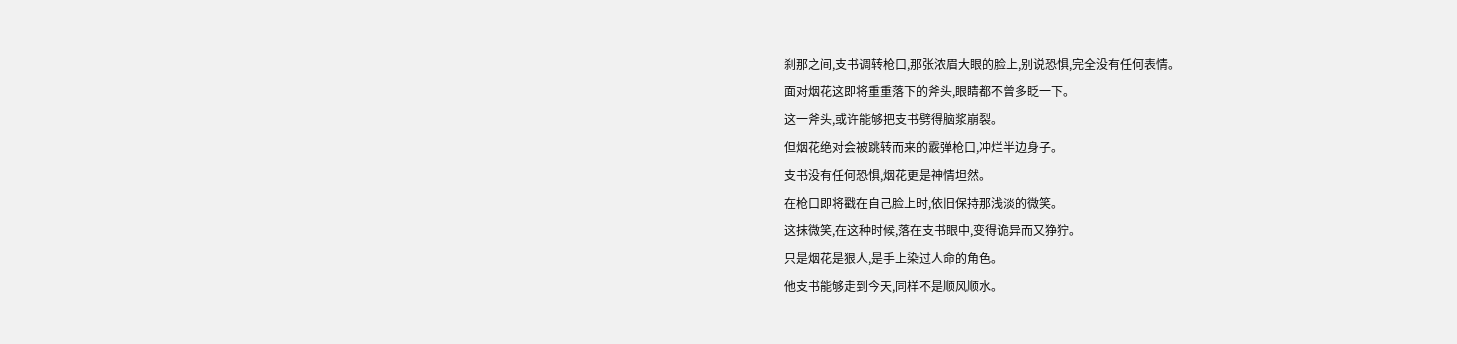刹那之间,支书调转枪口,那张浓眉大眼的脸上,别说恐惧,完全没有任何表情。
面对烟花这即将重重落下的斧头,眼睛都不曾多眨一下。
这一斧头,或许能够把支书劈得脑浆崩裂。
但烟花绝对会被跳转而来的霰弹枪口,冲烂半边身子。
支书没有任何恐惧,烟花更是神情坦然。
在枪口即将戳在自己脸上时,依旧保持那浅淡的微笑。
这抹微笑,在这种时候,落在支书眼中,变得诡异而又狰狞。
只是烟花是狠人,是手上染过人命的角色。
他支书能够走到今天,同样不是顺风顺水。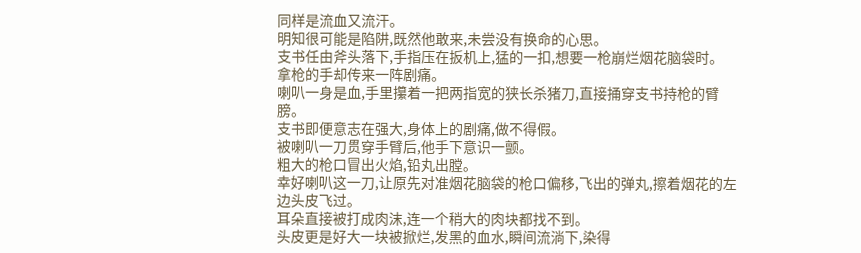同样是流血又流汗。
明知很可能是陷阱,既然他敢来,未尝没有换命的心思。
支书任由斧头落下,手指压在扳机上,猛的一扣,想要一枪崩烂烟花脑袋时。
拿枪的手却传来一阵剧痛。
喇叭一身是血,手里攥着一把两指宽的狭长杀猪刀,直接捅穿支书持枪的臂膀。
支书即便意志在强大,身体上的剧痛,做不得假。
被喇叭一刀贯穿手臂后,他手下意识一颤。
粗大的枪口冒出火焰,铅丸出膛。
幸好喇叭这一刀,让原先对准烟花脑袋的枪口偏移,飞出的弹丸,擦着烟花的左边头皮飞过。
耳朵直接被打成肉沫,连一个稍大的肉块都找不到。
头皮更是好大一块被掀烂,发黑的血水,瞬间流淌下,染得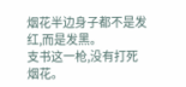烟花半边身子都不是发红,而是发黑。
支书这一枪,没有打死烟花。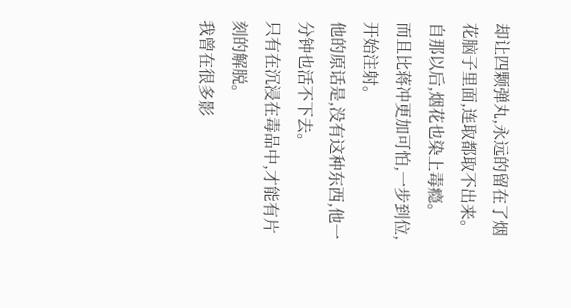却让四颗弹丸,永远的留在了烟花脑子里面,连取都取不出来。
自那以后,烟花也染上毒瘾。
而且比蒋冲更加可怕,一步到位,开始注射。
他的原话是,没有这种东西,他一分钟也活不下去。
只有在沉浸在毒品中,才能有片刻的解脱。
我曾在很多影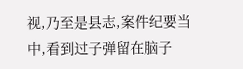视,乃至是县志,案件纪要当中,看到过子弹留在脑子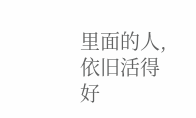里面的人,依旧活得好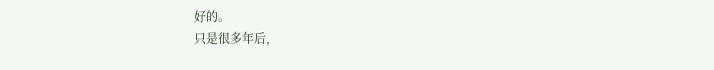好的。
只是很多年后,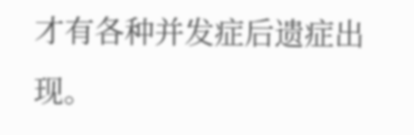才有各种并发症后遗症出现。